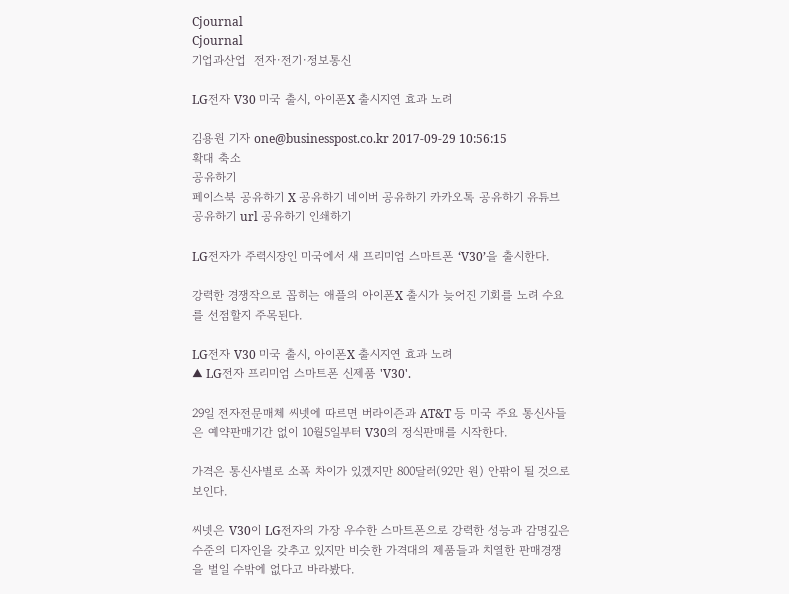Cjournal
Cjournal
기업과산업  전자·전기·정보통신

LG전자 V30 미국 출시, 아이폰X 출시지연 효과 노려

김용원 기자 one@businesspost.co.kr 2017-09-29 10:56:15
확대 축소
공유하기
페이스북 공유하기 X 공유하기 네이버 공유하기 카카오톡 공유하기 유튜브 공유하기 url 공유하기 인쇄하기

LG전자가 주력시장인 미국에서 새 프리미엄 스마트폰 ‘V30’을 출시한다.

강력한 경쟁작으로 꼽히는 애플의 아이폰X 출시가 늦어진 기회를 노려 수요를 선점할지 주목된다.

LG전자 V30 미국 출시, 아이폰X 출시지연 효과 노려
▲ LG전자 프리미엄 스마트폰 신제품 'V30'.

29일 전자전문매체 씨넷에 따르면 버라이즌과 AT&T 등 미국 주요 통신사들은 예약판매기간 없이 10월5일부터 V30의 정식판매를 시작한다.

가격은 통신사별로 소폭 차이가 있겠지만 800달러(92만 원) 안팎이 될 것으로 보인다.

씨넷은 V30이 LG전자의 가장 우수한 스마트폰으로 강력한 성능과 감명깊은 수준의 디자인을 갖추고 있지만 비슷한 가격대의 제품들과 치열한 판매경쟁을 벌일 수밖에 없다고 바라봤다.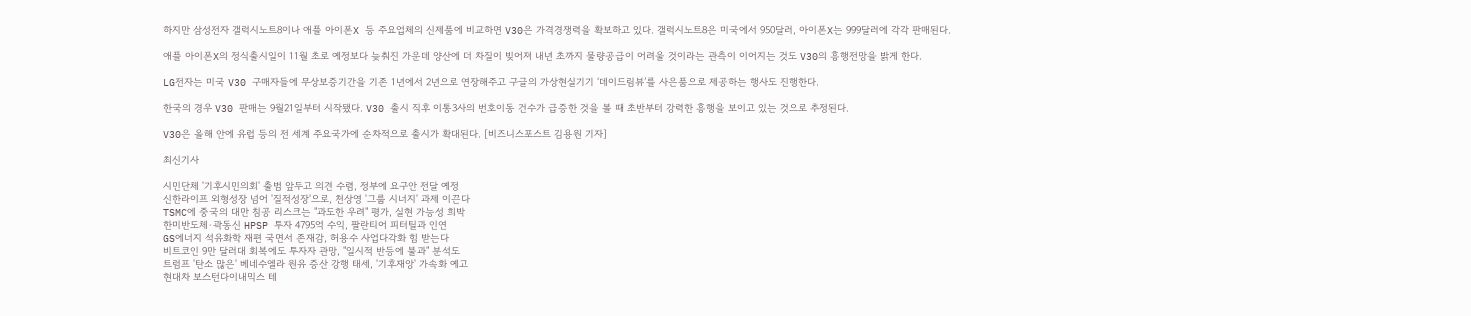하지만 삼성전자 갤럭시노트8이나 애플 아이폰X 등 주요업체의 신제품에 비교하면 V30은 가격경쟁력을 확보하고 있다. 갤럭시노트8은 미국에서 950달러, 아이폰X는 999달러에 각각 판매된다.

애플 아이폰X의 정식출시일이 11월 초로 예정보다 늦춰진 가운데 양산에 더 차질이 빚어져 내년 초까지 물량공급이 어려울 것이라는 관측이 이어지는 것도 V30의 흥행전망을 밝게 한다.

LG전자는 미국 V30 구매자들에 무상보증기간을 기존 1년에서 2년으로 연장해주고 구글의 가상현실기기 ‘데이드림뷰’를 사은품으로 제공하는 행사도 진행한다.

한국의 경우 V30 판매는 9월21일부터 시작됐다. V30 출시 직후 이통3사의 번호이동 건수가 급증한 것을 볼 때 초반부터 강력한 흥행을 보이고 있는 것으로 추정된다.

V30은 올해 안에 유럽 등의 전 세계 주요국가에 순차적으로 출시가 확대된다. [비즈니스포스트 김용원 기자]

최신기사

시민단체 '기후시민의회' 출범 앞두고 의견 수렴, 정부에 요구안 전달 예정
신한라이프 외형성장 넘어 '질적성장'으로, 천상영 '그룹 시너지' 과제 이끈다
TSMC에 중국의 대만 침공 리스크는 "과도한 우려" 평가, 실현 가능성 희박
한미반도체·곽동신 HPSP 투자 4795억 수익, 팔란티어 피터틸과 인연
GS에너지 석유화학 재편 국면서 존재감, 허용수 사업다각화 힘 받는다
비트코인 9만 달러대 회복에도 투자자 관망, "일시적 반등에 불과" 분석도
트럼프 '탄소 많은' 베네수엘라 원유 증산 강행 태세, '기후재앙' 가속화 예고
현대차 보스턴다이내믹스 테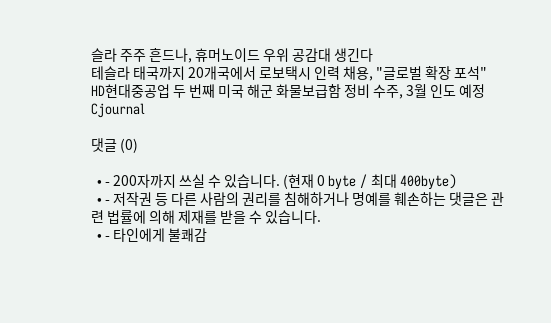슬라 주주 흔드나, 휴머노이드 우위 공감대 생긴다
테슬라 태국까지 20개국에서 로보택시 인력 채용, "글로벌 확장 포석"
HD현대중공업 두 번째 미국 해군 화물보급함 정비 수주, 3월 인도 예정
Cjournal

댓글 (0)

  • - 200자까지 쓰실 수 있습니다. (현재 0 byte / 최대 400byte)
  • - 저작권 등 다른 사람의 권리를 침해하거나 명예를 훼손하는 댓글은 관련 법률에 의해 제재를 받을 수 있습니다.
  • - 타인에게 불쾌감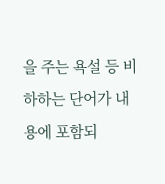을 주는 욕설 등 비하하는 단어가 내용에 포함되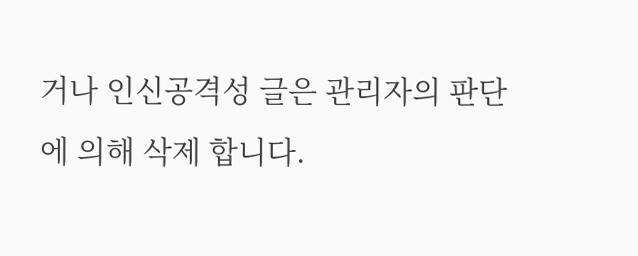거나 인신공격성 글은 관리자의 판단에 의해 삭제 합니다.